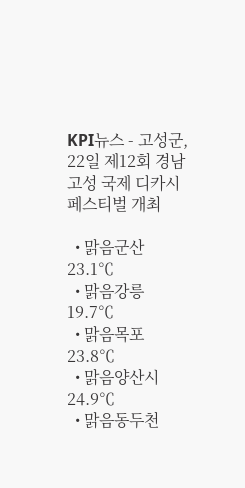KPI뉴스 - 고성군, 22일 제12회 경남고성 국제 디카시페스티벌 개최

  • 맑음군산23.1℃
  • 맑음강릉19.7℃
  • 맑음목포23.8℃
  • 맑음양산시24.9℃
  • 맑음동두천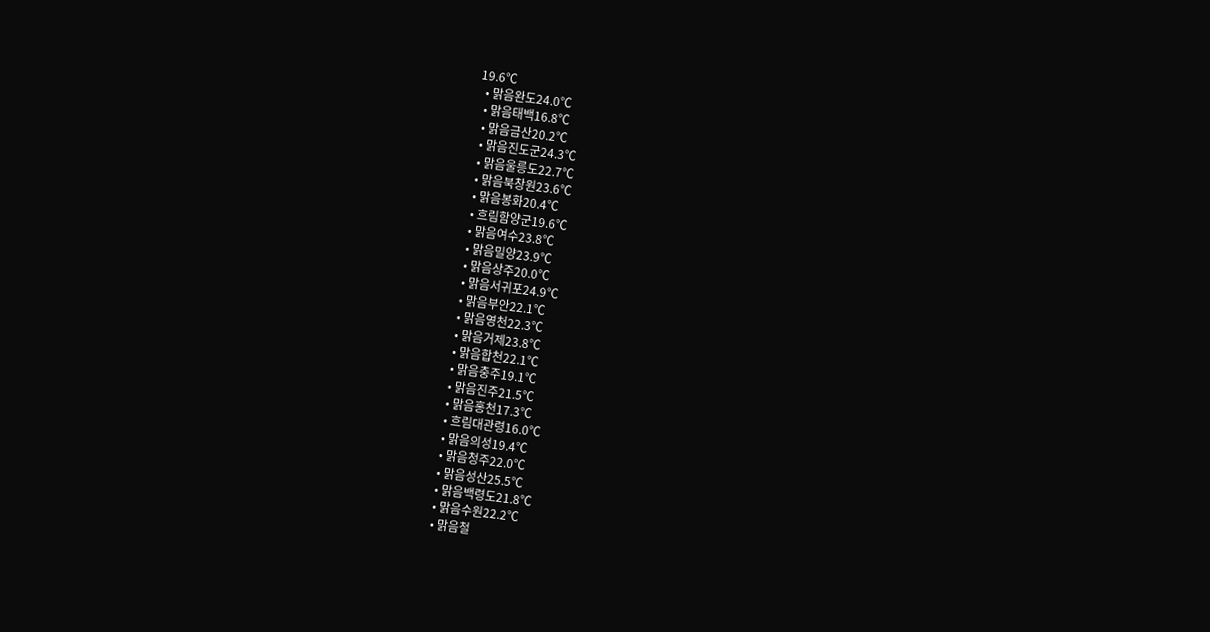19.6℃
  • 맑음완도24.0℃
  • 맑음태백16.8℃
  • 맑음금산20.2℃
  • 맑음진도군24.3℃
  • 맑음울릉도22.7℃
  • 맑음북창원23.6℃
  • 맑음봉화20.4℃
  • 흐림함양군19.6℃
  • 맑음여수23.8℃
  • 맑음밀양23.9℃
  • 맑음상주20.0℃
  • 맑음서귀포24.9℃
  • 맑음부안22.1℃
  • 맑음영천22.3℃
  • 맑음거제23.8℃
  • 맑음합천22.1℃
  • 맑음충주19.1℃
  • 맑음진주21.5℃
  • 맑음홍천17.3℃
  • 흐림대관령16.0℃
  • 맑음의성19.4℃
  • 맑음청주22.0℃
  • 맑음성산25.5℃
  • 맑음백령도21.8℃
  • 맑음수원22.2℃
  • 맑음철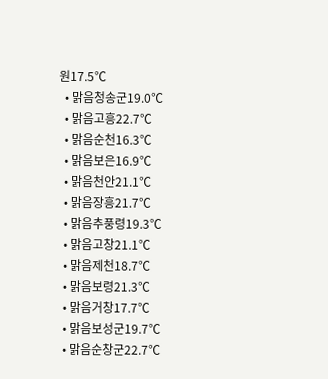원17.5℃
  • 맑음청송군19.0℃
  • 맑음고흥22.7℃
  • 맑음순천16.3℃
  • 맑음보은16.9℃
  • 맑음천안21.1℃
  • 맑음장흥21.7℃
  • 맑음추풍령19.3℃
  • 맑음고창21.1℃
  • 맑음제천18.7℃
  • 맑음보령21.3℃
  • 맑음거창17.7℃
  • 맑음보성군19.7℃
  • 맑음순창군22.7℃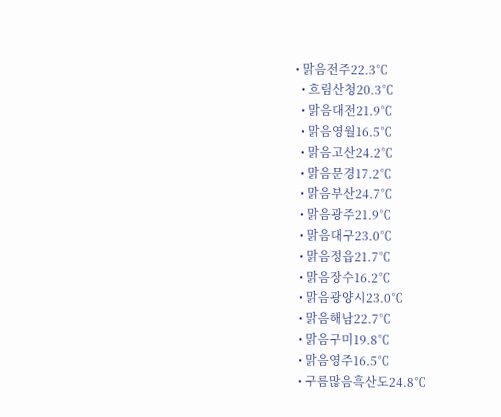• 맑음전주22.3℃
  • 흐림산청20.3℃
  • 맑음대전21.9℃
  • 맑음영월16.5℃
  • 맑음고산24.2℃
  • 맑음문경17.2℃
  • 맑음부산24.7℃
  • 맑음광주21.9℃
  • 맑음대구23.0℃
  • 맑음정읍21.7℃
  • 맑음장수16.2℃
  • 맑음광양시23.0℃
  • 맑음해남22.7℃
  • 맑음구미19.8℃
  • 맑음영주16.5℃
  • 구름많음흑산도24.8℃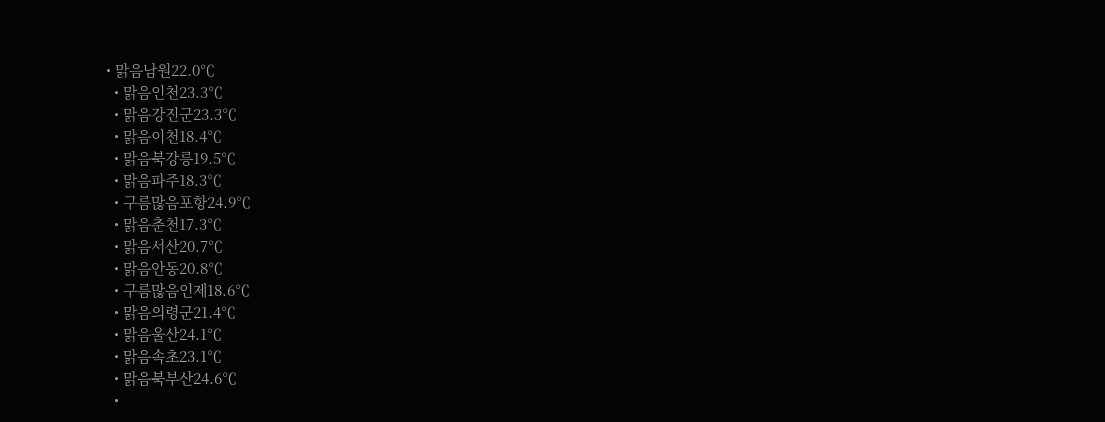• 맑음남원22.0℃
  • 맑음인천23.3℃
  • 맑음강진군23.3℃
  • 맑음이천18.4℃
  • 맑음북강릉19.5℃
  • 맑음파주18.3℃
  • 구름많음포항24.9℃
  • 맑음춘천17.3℃
  • 맑음서산20.7℃
  • 맑음안동20.8℃
  • 구름많음인제18.6℃
  • 맑음의령군21.4℃
  • 맑음울산24.1℃
  • 맑음속초23.1℃
  • 맑음북부산24.6℃
  •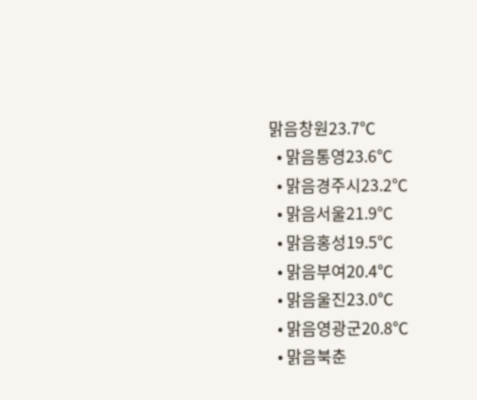맑음창원23.7℃
  • 맑음통영23.6℃
  • 맑음경주시23.2℃
  • 맑음서울21.9℃
  • 맑음홍성19.5℃
  • 맑음부여20.4℃
  • 맑음울진23.0℃
  • 맑음영광군20.8℃
  • 맑음북춘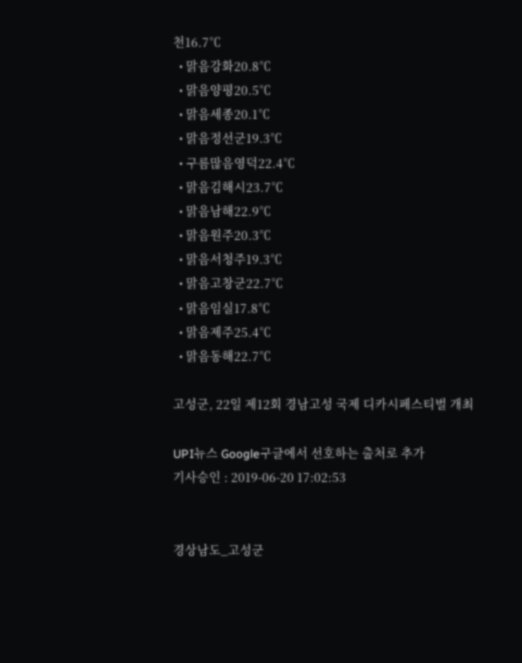천16.7℃
  • 맑음강화20.8℃
  • 맑음양평20.5℃
  • 맑음세종20.1℃
  • 맑음정선군19.3℃
  • 구름많음영덕22.4℃
  • 맑음김해시23.7℃
  • 맑음남해22.9℃
  • 맑음원주20.3℃
  • 맑음서청주19.3℃
  • 맑음고창군22.7℃
  • 맑음임실17.8℃
  • 맑음제주25.4℃
  • 맑음동해22.7℃

고성군, 22일 제12회 경남고성 국제 디카시페스티벌 개최

UPI뉴스 Google구글에서 선호하는 출처로 추가
기사승인 : 2019-06-20 17:02:53


경상남도_고성군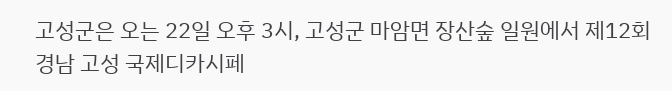고성군은 오는 22일 오후 3시, 고성군 마암면 장산숲 일원에서 제12회 경남 고성 국제디카시페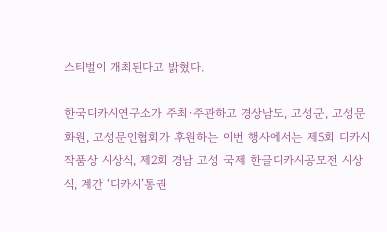스티벌이 개최된다고 밝혔다.

한국디카시연구소가 주최·주관하고 경상남도, 고성군, 고성문화원, 고성문인협회가 후원하는 이번 행사에서는 제5회 디카시작품상 시상식, 제2회 경남 고성 국제 한글디카시공모전 시상식, 계간 ‘디카시’통권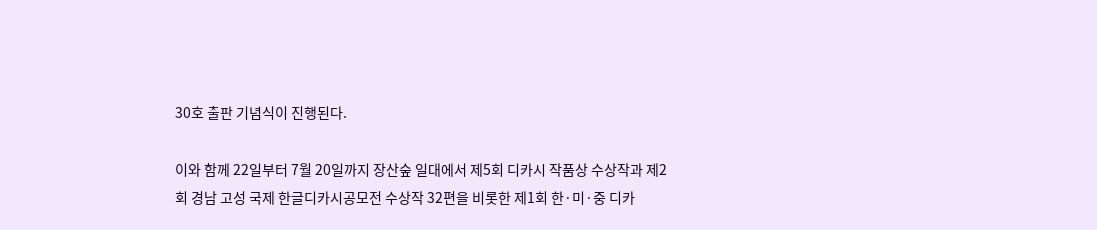30호 출판 기념식이 진행된다.

이와 함께 22일부터 7월 20일까지 장산숲 일대에서 제5회 디카시 작품상 수상작과 제2회 경남 고성 국제 한글디카시공모전 수상작 32편을 비롯한 제1회 한·미·중 디카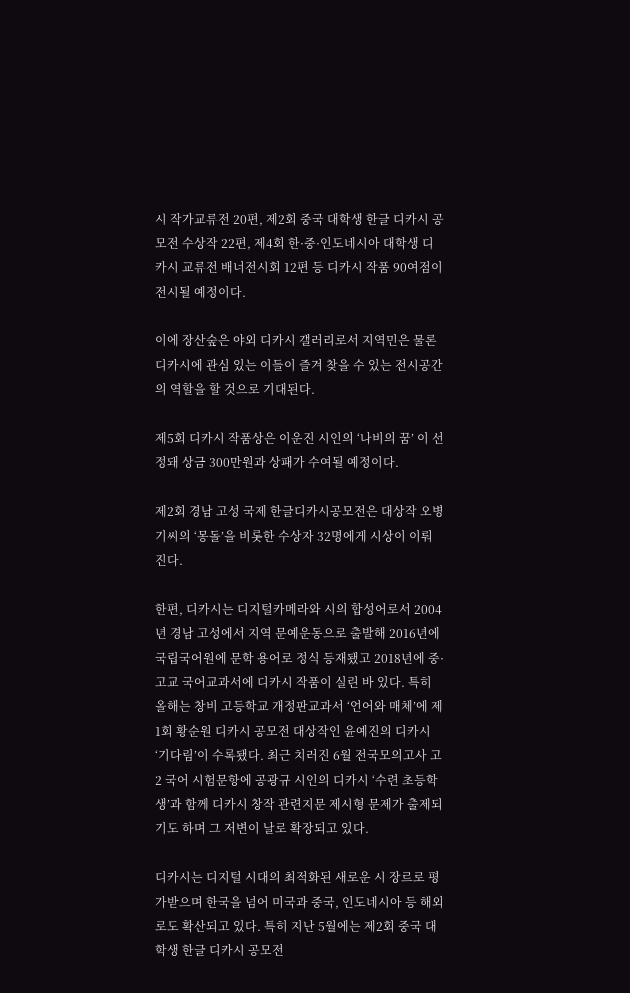시 작가교류전 20편, 제2회 중국 대학생 한글 디카시 공모전 수상작 22편, 제4회 한·중·인도네시아 대학생 디카시 교류전 배너전시회 12편 등 디카시 작품 90여점이 전시될 예정이다.

이에 장산숲은 야외 디카시 갤러리로서 지역민은 물론 디카시에 관심 있는 이들이 즐겨 찾을 수 있는 전시공간의 역할을 할 것으로 기대된다.

제5회 디카시 작품상은 이운진 시인의 ‘나비의 꿈’ 이 선정돼 상금 300만원과 상패가 수여될 예정이다.

제2회 경남 고성 국제 한글디카시공모전은 대상작 오병기씨의 ‘몽돌’을 비롯한 수상자 32명에게 시상이 이뤄진다.

한편, 디카시는 디지털카메라와 시의 합성어로서 2004년 경남 고성에서 지역 문예운동으로 출발해 2016년에 국립국어원에 문학 용어로 정식 등재됐고 2018년에 중·고교 국어교과서에 디카시 작품이 실린 바 있다. 특히 올해는 창비 고등학교 개정판교과서 ‘언어와 매체’에 제1회 황순원 디카시 공모전 대상작인 윤예진의 디카시 ‘기다림’이 수록됐다. 최근 치러진 6월 전국모의고사 고2 국어 시험문항에 공광규 시인의 디카시 ‘수련 초등학생’과 함께 디카시 창작 관련지문 제시형 문제가 출제되기도 하며 그 저변이 날로 확장되고 있다.

디카시는 디지털 시대의 최적화된 새로운 시 장르로 평가받으며 한국을 넘어 미국과 중국, 인도네시아 등 해외로도 확산되고 있다. 특히 지난 5월에는 제2회 중국 대학생 한글 디카시 공모전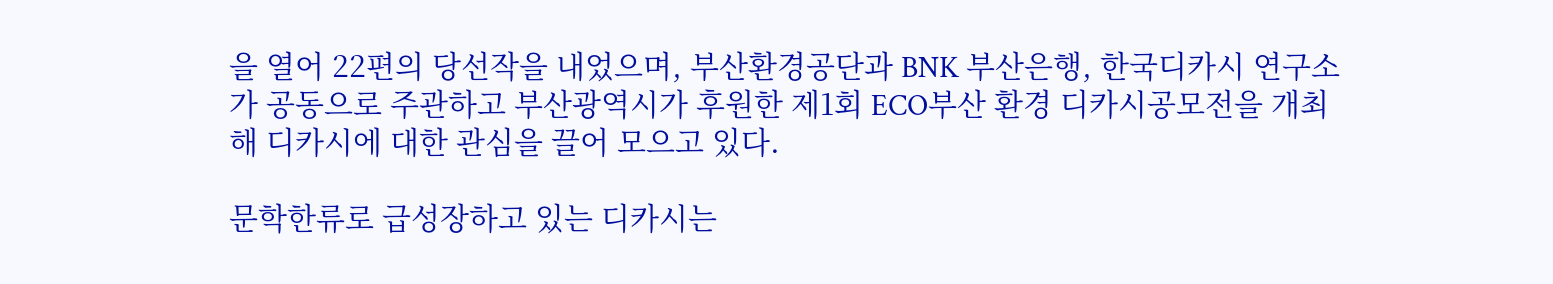을 열어 22편의 당선작을 내었으며, 부산환경공단과 BNK 부산은행, 한국디카시 연구소가 공동으로 주관하고 부산광역시가 후원한 제1회 ECO부산 환경 디카시공모전을 개최해 디카시에 대한 관심을 끌어 모으고 있다.

문학한류로 급성장하고 있는 디카시는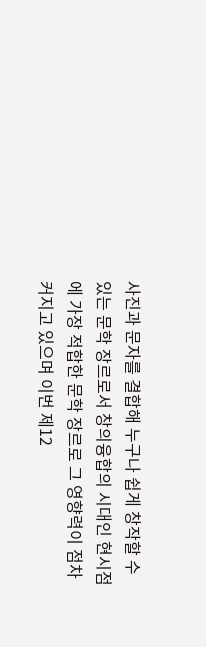사진과 문자를 결합해 누구나 쉽게 창작할 수 있는 문학 장르로서 창의융합의 시대인 현시점에 가장 적합한 문학 장르로 그 영향력이 점차 커지고 있으며 이번 제12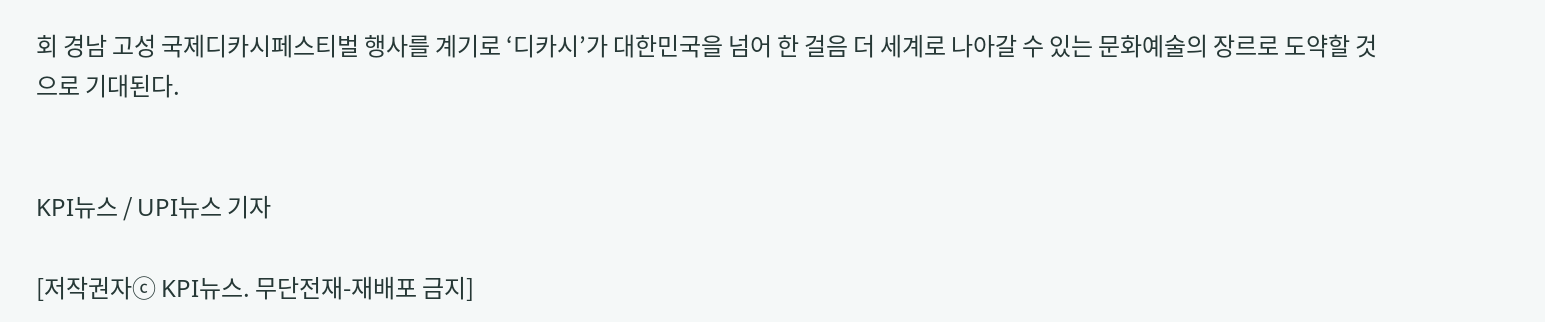회 경남 고성 국제디카시페스티벌 행사를 계기로 ‘디카시’가 대한민국을 넘어 한 걸음 더 세계로 나아갈 수 있는 문화예술의 장르로 도약할 것으로 기대된다.


KPI뉴스 / UPI뉴스 기자

[저작권자ⓒ KPI뉴스. 무단전재-재배포 금지]